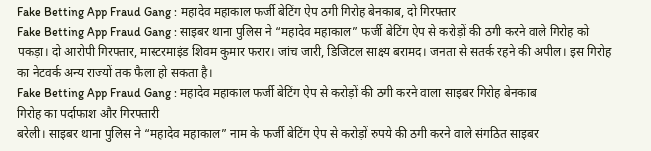Fake Betting App Fraud Gang : महादेव महाकाल फर्जी बेटिंग ऐप ठगी गिरोह बेनकाब, दो गिरफ्तार
Fake Betting App Fraud Gang : साइबर थाना पुलिस ने “महादेव महाकाल” फर्जी बेटिंग ऐप से करोड़ों की ठगी करने वाले गिरोह को पकड़ा। दो आरोपी गिरफ्तार, मास्टरमाइंड शिवम कुमार फरार। जांच जारी, डिजिटल साक्ष्य बरामद। जनता से सतर्क रहने की अपील। इस गिरोह का नेटवर्क अन्य राज्यों तक फैला हो सकता है।
Fake Betting App Fraud Gang : महादेव महाकाल फर्जी बेटिंग ऐप से करोड़ों की ठगी करने वाला साइबर गिरोह बेनकाब
गिरोह का पर्दाफाश और गिरफ्तारी
बरेली। साइबर थाना पुलिस ने “महादेव महाकाल” नाम के फर्जी बेटिंग ऐप से करोड़ों रुपये की ठगी करने वाले संगठित साइबर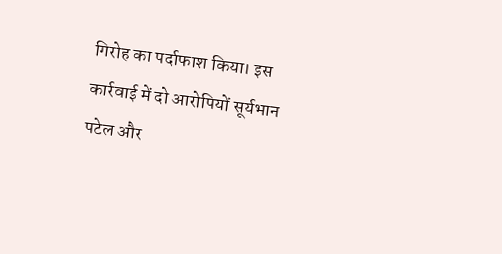गिरोह का पर्दाफाश किया। इस कार्रवाई में दो आरोपियों सूर्यभान पटेल और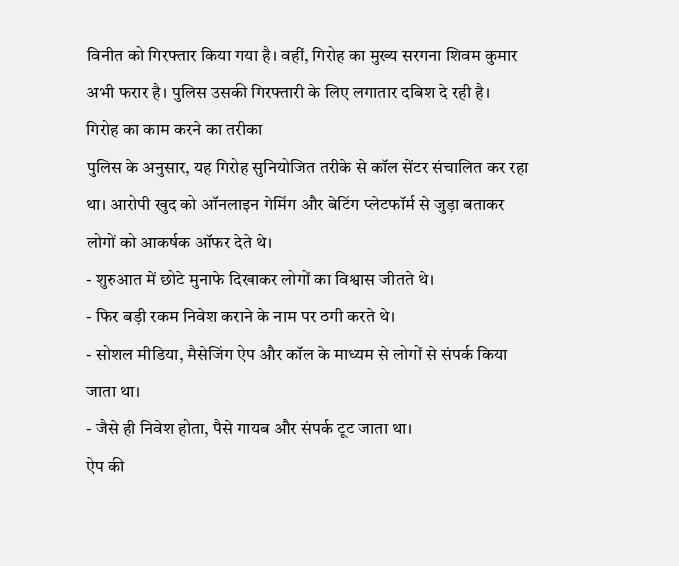विनीत को गिरफ्तार किया गया है। वहीं, गिरोह का मुख्य सरगना शिवम कुमार अभी फरार है। पुलिस उसकी गिरफ्तारी के लिए लगातार दबिश दे रही है।
गिरोह का काम करने का तरीका
पुलिस के अनुसार, यह गिरोह सुनियोजित तरीके से कॉल सेंटर संचालित कर रहा था। आरोपी खुद को ऑनलाइन गेमिंग और बेटिंग प्लेटफॉर्म से जुड़ा बताकर लोगों को आकर्षक ऑफर देते थे।
- शुरुआत में छोटे मुनाफे दिखाकर लोगों का विश्वास जीतते थे।
- फिर बड़ी रकम निवेश कराने के नाम पर ठगी करते थे।
- सोशल मीडिया, मैसेजिंग ऐप और कॉल के माध्यम से लोगों से संपर्क किया जाता था।
- जैसे ही निवेश होता, पैसे गायब और संपर्क टूट जाता था।
ऐप की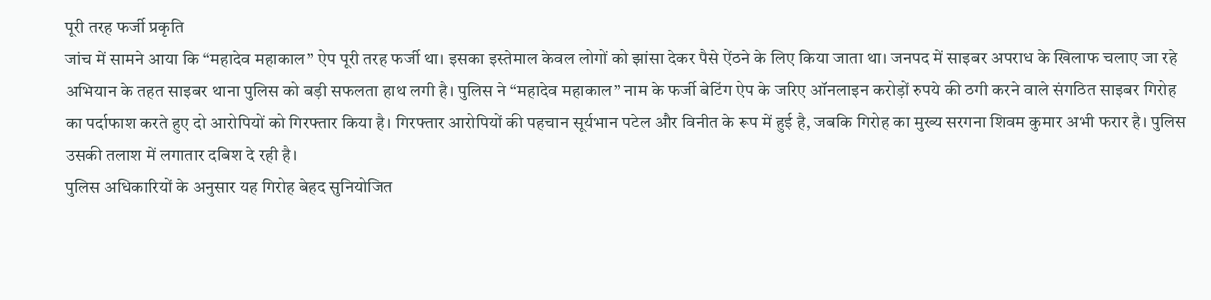पूरी तरह फर्जी प्रकृति
जांच में सामने आया कि “महादेव महाकाल” ऐप पूरी तरह फर्जी था। इसका इस्तेमाल केवल लोगों को झांसा देकर पैसे ऐंठने के लिए किया जाता था। जनपद में साइबर अपराध के खिलाफ चलाए जा रहे अभियान के तहत साइबर थाना पुलिस को बड़ी सफलता हाथ लगी है। पुलिस ने “महादेव महाकाल” नाम के फर्जी बेटिंग ऐप के जरिए ऑनलाइन करोड़ों रुपये की ठगी करने वाले संगठित साइबर गिरोह का पर्दाफाश करते हुए दो आरोपियों को गिरफ्तार किया है। गिरफ्तार आरोपियों की पहचान सूर्यभान पटेल और विनीत के रूप में हुई है, जबकि गिरोह का मुख्य सरगना शिवम कुमार अभी फरार है। पुलिस उसकी तलाश में लगातार दबिश दे रही है।
पुलिस अधिकारियों के अनुसार यह गिरोह बेहद सुनियोजित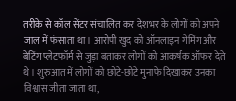तरीके से कॉल सेंटर संचालित कर देशभर के लोगों को अपने जाल में फंसाता था। आरोपी खुद को ऑनलाइन गेमिंग और बेटिंग प्लेटफॉर्म से जुड़ा बताकर लोगों को आकर्षक ऑफर देते थे। शुरुआत में लोगों को छोटे-छोटे मुनाफे दिखाकर उनका विश्वास जीता जाता था,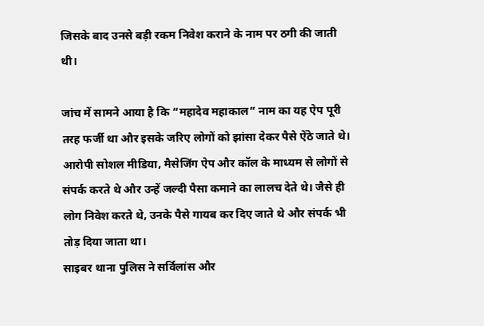जिसके बाद उनसे बड़ी रकम निवेश कराने के नाम पर ठगी की जाती थी।

जांच में सामने आया है कि “महादेव महाकाल” नाम का यह ऐप पूरी तरह फर्जी था और इसके जरिए लोगों को झांसा देकर पैसे ऐंठे जाते थे। आरोपी सोशल मीडिया, मैसेजिंग ऐप और कॉल के माध्यम से लोगों से संपर्क करते थे और उन्हें जल्दी पैसा कमाने का लालच देते थे। जैसे ही लोग निवेश करते थे, उनके पैसे गायब कर दिए जाते थे और संपर्क भी तोड़ दिया जाता था।
साइबर थाना पुलिस ने सर्विलांस और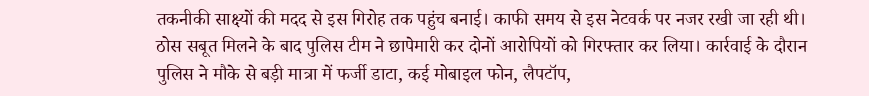तकनीकी साक्ष्यों की मदद से इस गिरोह तक पहुंच बनाई। काफी समय से इस नेटवर्क पर नजर रखी जा रही थी। ठोस सबूत मिलने के बाद पुलिस टीम ने छापेमारी कर दोनों आरोपियों को गिरफ्तार कर लिया। कार्रवाई के दौरान पुलिस ने मौके से बड़ी मात्रा में फर्जी डाटा, कई मोबाइल फोन, लैपटॉप,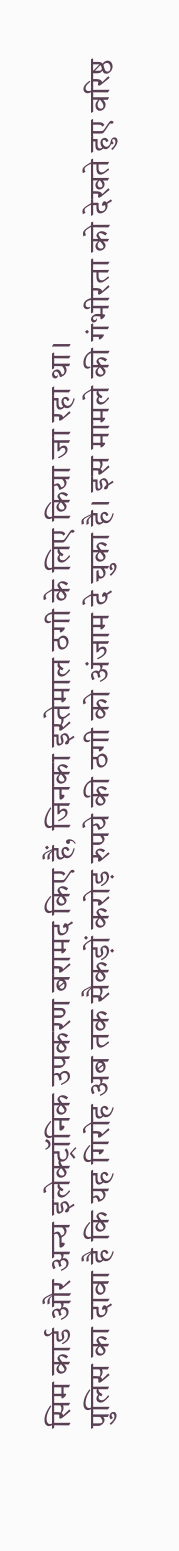सिम कार्ड और अन्य इलेक्ट्रॉनिक उपकरण बरामद किए हैं, जिनका इस्तेमाल ठगी के लिए किया जा रहा था।
पुलिस का दावा है कि यह गिरोह अब तक सैकड़ों करोड़ रुपये की ठगी को अंजाम दे चुका है। इस मामले की गंभीरता को देखते हुए वरिष्ठ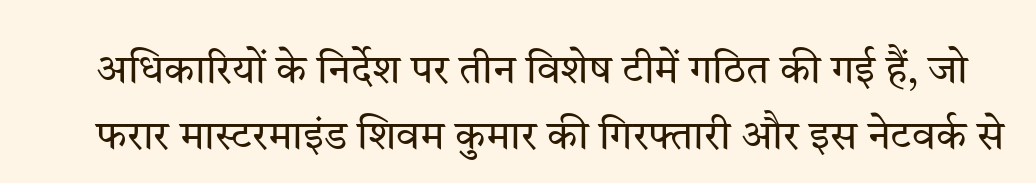अधिकारियों के निर्देश पर तीन विशेष टीमें गठित की गई हैं, जो फरार मास्टरमाइंड शिवम कुमार की गिरफ्तारी और इस नेटवर्क से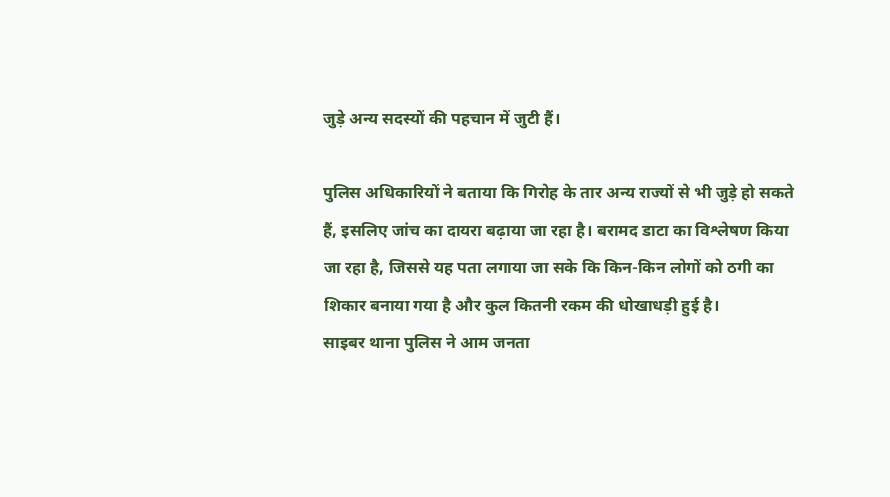जुड़े अन्य सदस्यों की पहचान में जुटी हैं।

पुलिस अधिकारियों ने बताया कि गिरोह के तार अन्य राज्यों से भी जुड़े हो सकते हैं, इसलिए जांच का दायरा बढ़ाया जा रहा है। बरामद डाटा का विश्लेषण किया जा रहा है, जिससे यह पता लगाया जा सके कि किन-किन लोगों को ठगी का शिकार बनाया गया है और कुल कितनी रकम की धोखाधड़ी हुई है।
साइबर थाना पुलिस ने आम जनता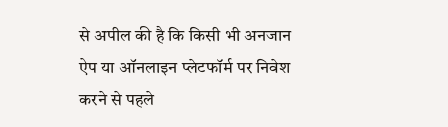से अपील की है कि किसी भी अनजान ऐप या ऑनलाइन प्लेटफॉर्म पर निवेश करने से पहले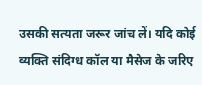उसकी सत्यता जरूर जांच लें। यदि कोई व्यक्ति संदिग्ध कॉल या मैसेज के जरिए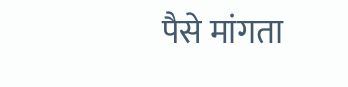पैसे मांगता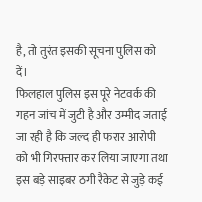है, तो तुरंत इसकी सूचना पुलिस को दें।
फिलहाल पुलिस इस पूरे नेटवर्क की गहन जांच में जुटी है और उम्मीद जताई जा रही है कि जल्द ही फरार आरोपी को भी गिरफ्तार कर लिया जाएगा तथा इस बड़े साइबर ठगी रैकेट से जुड़े कई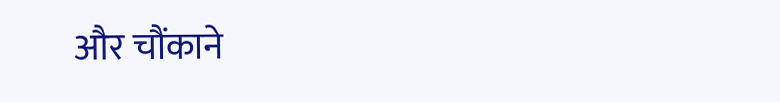और चौंकाने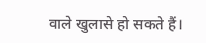वाले खुलासे हो सकते हैं।